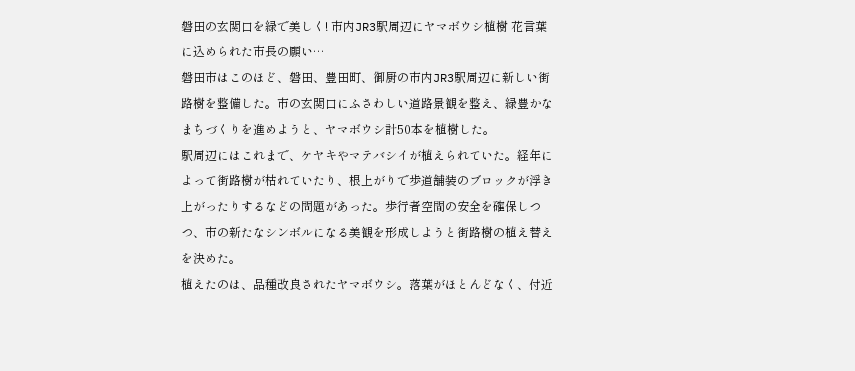磐田の玄関口を緑で美しく! 市内JR3駅周辺にヤマボウシ植樹 花言葉に込められた市長の願い…
磐田市はこのほど、磐田、豊田町、御厨の市内JR3駅周辺に新しい街路樹を整備した。市の玄関口にふさわしい道路景観を整え、緑豊かなまちづくりを進めようと、ヤマボウシ計50本を植樹した。
駅周辺にはこれまで、ケヤキやマテバシイが植えられていた。経年によって街路樹が枯れていたり、根上がりで歩道舗装のブロックが浮き上がったりするなどの問題があった。歩行者空間の安全を確保しつつ、市の新たなシンボルになる美観を形成しようと街路樹の植え替えを決めた。
植えたのは、品種改良されたヤマボウシ。落葉がほとんどなく、付近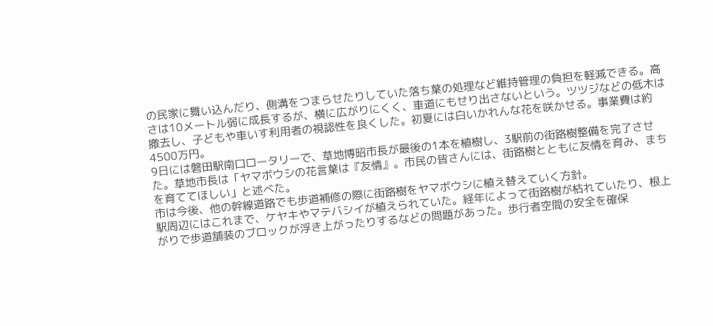の民家に舞い込んだり、側溝をつまらせたりしていた落ち葉の処理など維持管理の負担を軽減できる。高さは10メートル弱に成長するが、横に広がりにくく、車道にもせり出さないという。ツツジなどの低木は撤去し、子どもや車いす利用者の視認性を良くした。初夏には白いかれんな花を咲かせる。事業費は約4500万円。
9日には磐田駅南口ロータリーで、草地博昭市長が最後の1本を植樹し、3駅前の街路樹整備を完了させた。草地市長は「ヤマボウシの花言葉は『友情』。市民の皆さんには、街路樹とともに友情を育み、まちを育ててほしい」と述べた。
市は今後、他の幹線道路でも歩道補修の際に街路樹をヤマボウシに植え替えていく方針。
駅周辺にはこれまで、ケヤキやマテバシイが植えられていた。経年によって街路樹が枯れていたり、根上がりで歩道舗装のブロックが浮き上がったりするなどの問題があった。歩行者空間の安全を確保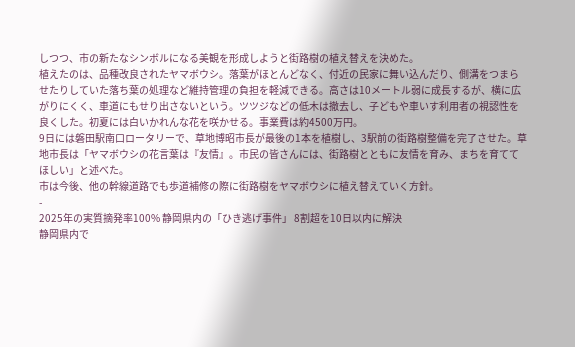しつつ、市の新たなシンボルになる美観を形成しようと街路樹の植え替えを決めた。
植えたのは、品種改良されたヤマボウシ。落葉がほとんどなく、付近の民家に舞い込んだり、側溝をつまらせたりしていた落ち葉の処理など維持管理の負担を軽減できる。高さは10メートル弱に成長するが、横に広がりにくく、車道にもせり出さないという。ツツジなどの低木は撤去し、子どもや車いす利用者の視認性を良くした。初夏には白いかれんな花を咲かせる。事業費は約4500万円。
9日には磐田駅南口ロータリーで、草地博昭市長が最後の1本を植樹し、3駅前の街路樹整備を完了させた。草地市長は「ヤマボウシの花言葉は『友情』。市民の皆さんには、街路樹とともに友情を育み、まちを育ててほしい」と述べた。
市は今後、他の幹線道路でも歩道補修の際に街路樹をヤマボウシに植え替えていく方針。
-
2025年の実質摘発率100% 静岡県内の「ひき逃げ事件」 8割超を10日以内に解決
静岡県内で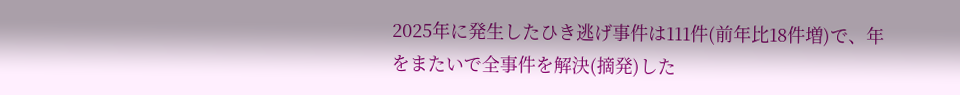2025年に発生したひき逃げ事件は111件(前年比18件増)で、年をまたいで全事件を解決(摘発)した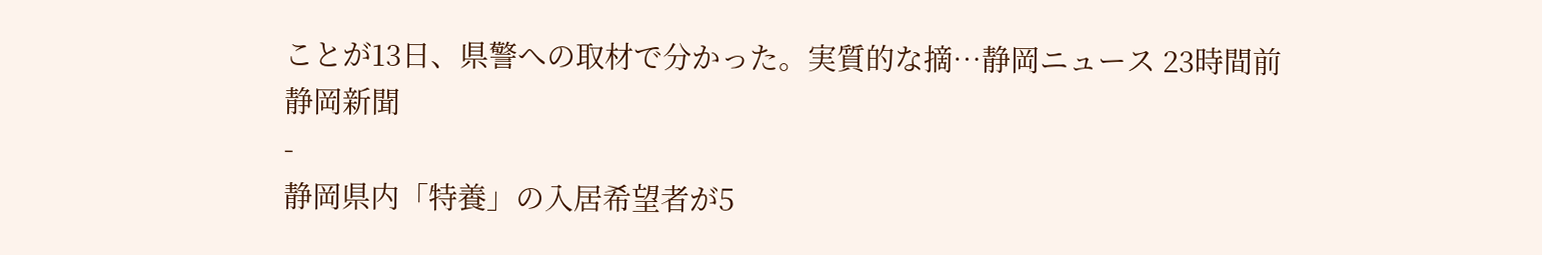ことが13日、県警への取材で分かった。実質的な摘…静岡ニュース 23時間前 静岡新聞
-
静岡県内「特養」の入居希望者が5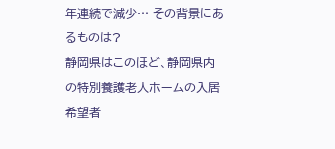年連続で減少… その背景にあるものは?
静岡県はこのほど、静岡県内の特別養護老人ホームの入居希望者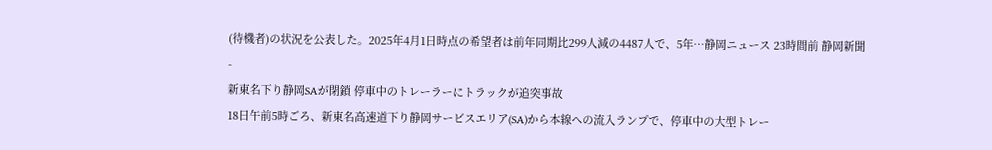(待機者)の状況を公表した。2025年4月1日時点の希望者は前年同期比299人減の4487人で、5年…静岡ニュース 23時間前 静岡新聞
-
新東名下り静岡SAが閉鎖 停車中のトレーラーにトラックが追突事故
18日午前5時ごろ、新東名高速道下り静岡サービスエリア(SA)から本線への流入ランプで、停車中の大型トレー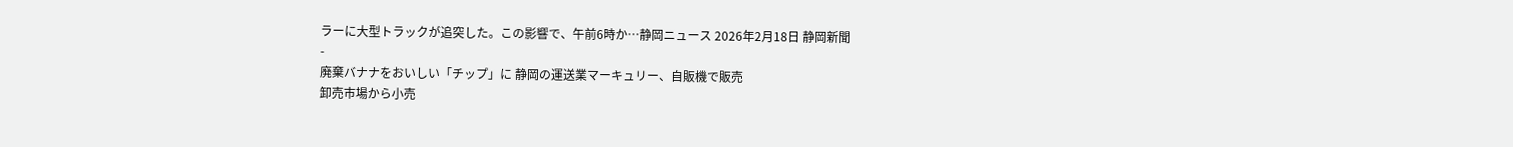ラーに大型トラックが追突した。この影響で、午前6時か…静岡ニュース 2026年2月18日 静岡新聞
-
廃棄バナナをおいしい「チップ」に 静岡の運送業マーキュリー、自販機で販売
卸売市場から小売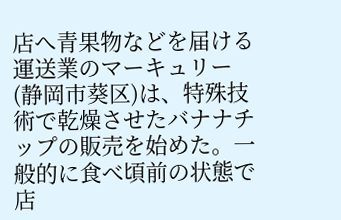店へ青果物などを届ける運送業のマーキュリー(静岡市葵区)は、特殊技術で乾燥させたバナナチップの販売を始めた。一般的に食べ頃前の状態で店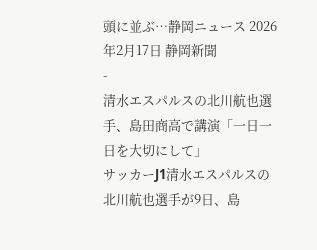頭に並ぶ…静岡ニュース 2026年2月17日 静岡新聞
-
清水エスパルスの北川航也選手、島田商高で講演「一日一日を大切にして」
サッカーJ1清水エスパルスの北川航也選手が9日、島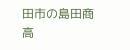田市の島田商高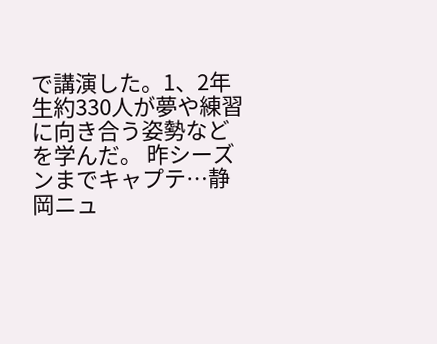で講演した。1、2年生約330人が夢や練習に向き合う姿勢などを学んだ。 昨シーズンまでキャプテ…静岡ニュ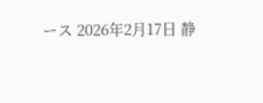ース 2026年2月17日 静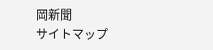岡新聞
サイトマップ